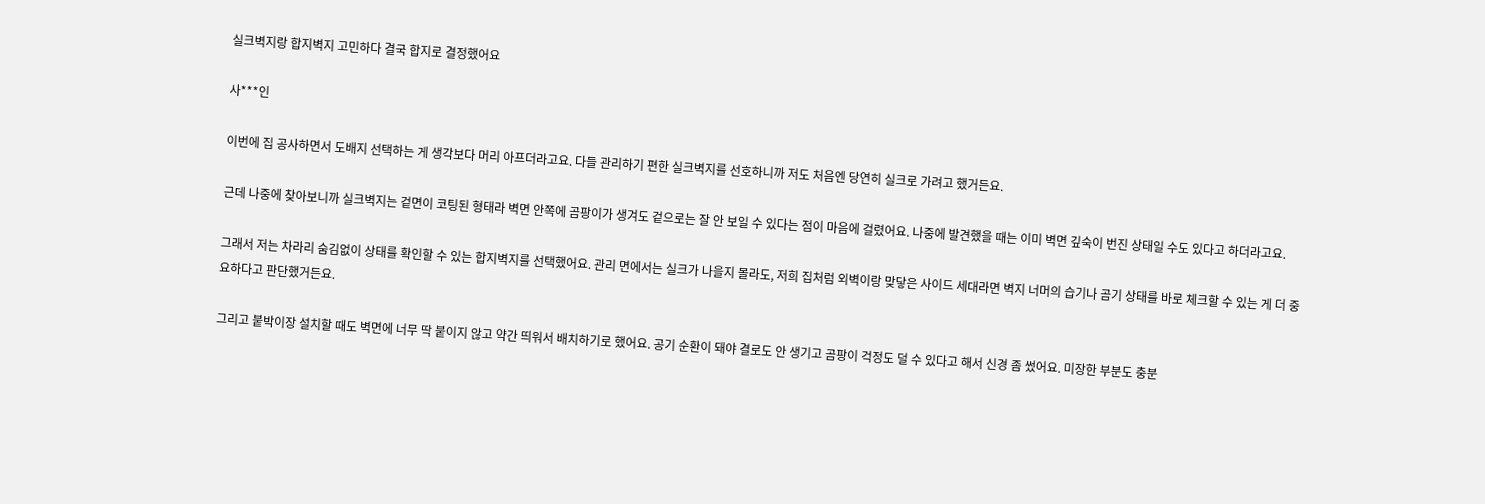실크벽지랑 합지벽지 고민하다 결국 합지로 결정했어요

사***인

이번에 집 공사하면서 도배지 선택하는 게 생각보다 머리 아프더라고요. 다들 관리하기 편한 실크벽지를 선호하니까 저도 처음엔 당연히 실크로 가려고 했거든요.

근데 나중에 찾아보니까 실크벽지는 겉면이 코팅된 형태라 벽면 안쪽에 곰팡이가 생겨도 겉으로는 잘 안 보일 수 있다는 점이 마음에 걸렸어요. 나중에 발견했을 때는 이미 벽면 깊숙이 번진 상태일 수도 있다고 하더라고요.

그래서 저는 차라리 숨김없이 상태를 확인할 수 있는 합지벽지를 선택했어요. 관리 면에서는 실크가 나을지 몰라도, 저희 집처럼 외벽이랑 맞닿은 사이드 세대라면 벽지 너머의 습기나 곰기 상태를 바로 체크할 수 있는 게 더 중요하다고 판단했거든요.

그리고 붙박이장 설치할 때도 벽면에 너무 딱 붙이지 않고 약간 띄워서 배치하기로 했어요. 공기 순환이 돼야 결로도 안 생기고 곰팡이 걱정도 덜 수 있다고 해서 신경 좀 썼어요. 미장한 부분도 충분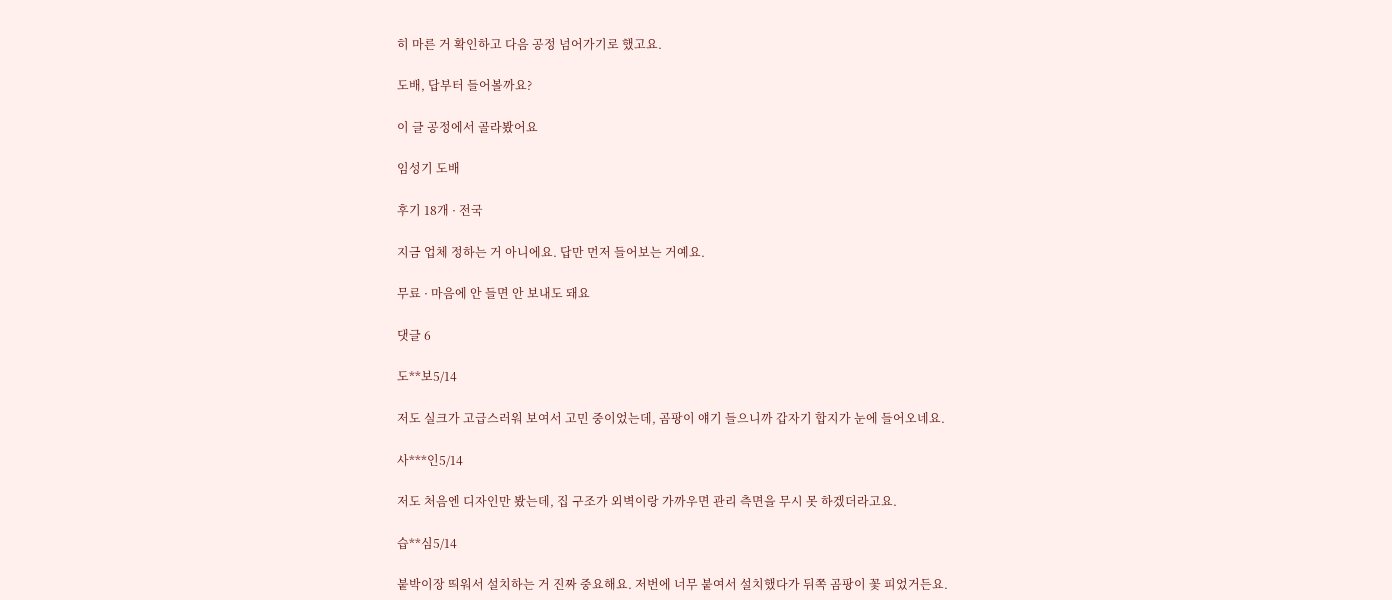히 마른 거 확인하고 다음 공정 넘어가기로 했고요.

도배, 답부터 들어볼까요?

이 글 공정에서 골라봤어요

임성기 도배

후기 18개 · 전국

지금 업체 정하는 거 아니에요. 답만 먼저 들어보는 거예요.

무료 · 마음에 안 들면 안 보내도 돼요

댓글 6

도**보5/14

저도 실크가 고급스러워 보여서 고민 중이었는데, 곰팡이 얘기 들으니까 갑자기 합지가 눈에 들어오네요.

사***인5/14

저도 처음엔 디자인만 봤는데, 집 구조가 외벽이랑 가까우면 관리 측면을 무시 못 하겠더라고요.

습**심5/14

붙박이장 띄워서 설치하는 거 진짜 중요해요. 저번에 너무 붙여서 설치했다가 뒤쪽 곰팡이 꽃 피었거든요.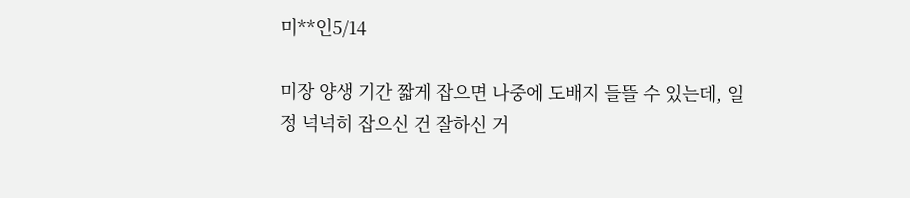미**인5/14

미장 양생 기간 짧게 잡으면 나중에 도배지 들뜰 수 있는데, 일정 넉넉히 잡으신 건 잘하신 거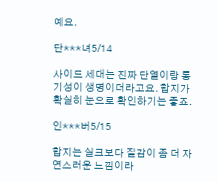예요.

단***녀5/14

사이드 세대는 진짜 단열이랑 통기성이 생명이더라고요. 합지가 확실히 눈으로 확인하기는 좋죠.

인***버5/15

합지는 실크보다 질감이 좀 더 자연스러운 느낌이라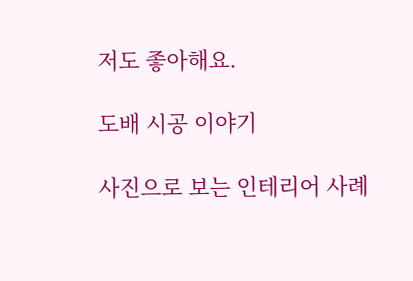저도 좋아해요.

도배 시공 이야기

사진으로 보는 인테리어 사례